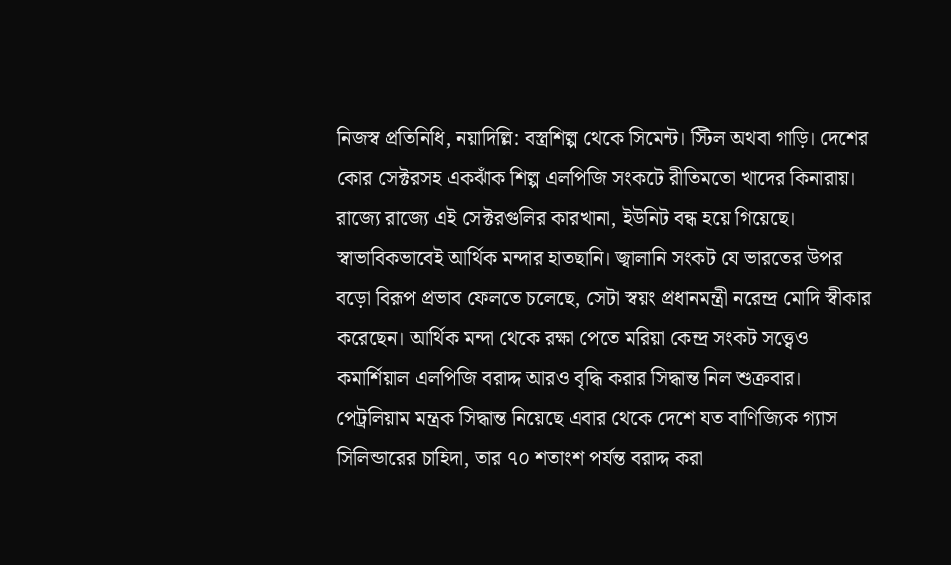নিজস্ব প্রতিনিধি, নয়াদিল্লি: বস্ত্রশিল্প থেকে সিমেন্ট। স্টিল অথবা গাড়ি। দেশের কোর সেক্টরসহ একঝাঁক শিল্প এলপিজি সংকটে রীতিমতো খাদের কিনারায়। রাজ্যে রাজ্যে এই সেক্টরগুলির কারখানা, ইউনিট বন্ধ হয়ে গিয়েছে। স্বাভাবিকভাবেই আর্থিক মন্দার হাতছানি। জ্বালানি সংকট যে ভারতের উপর বড়ো বিরূপ প্রভাব ফেলতে চলেছে, সেটা স্বয়ং প্রধানমন্ত্রী নরেন্দ্র মোদি স্বীকার করেছেন। আর্থিক মন্দা থেকে রক্ষা পেতে মরিয়া কেন্দ্র সংকট সত্ত্বেও কমার্শিয়াল এলপিজি বরাদ্দ আরও বৃদ্ধি করার সিদ্ধান্ত নিল শুক্রবার। পেট্রলিয়াম মন্ত্রক সিদ্ধান্ত নিয়েছে এবার থেকে দেশে যত বাণিজ্যিক গ্যাস সিলিন্ডারের চাহিদা, তার ৭০ শতাংশ পর্যন্ত বরাদ্দ করা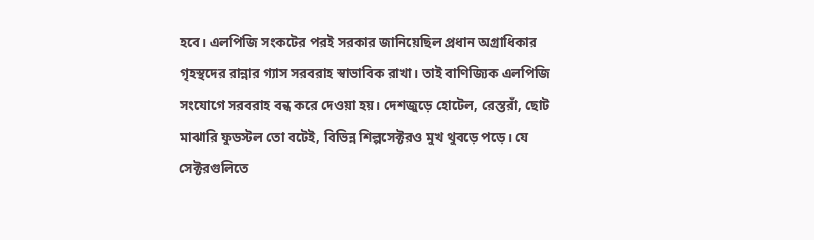হবে। এলপিজি সংকটের পরই সরকার জানিয়েছিল প্রধান অগ্রাধিকার গৃহস্থদের রান্নার গ্যাস সরবরাহ স্বাভাবিক রাখা। তাই বাণিজ্যিক এলপিজি সংযোগে সরবরাহ বন্ধ করে দেওয়া হয়। দেশজুড়ে হোটেল, রেস্তরাঁ, ছোট মাঝারি ফুডস্টল তো বটেই, বিভিন্ন শিল্পসেক্টরও মুখ থুবড়ে পড়ে। যে সেক্টরগুলিতে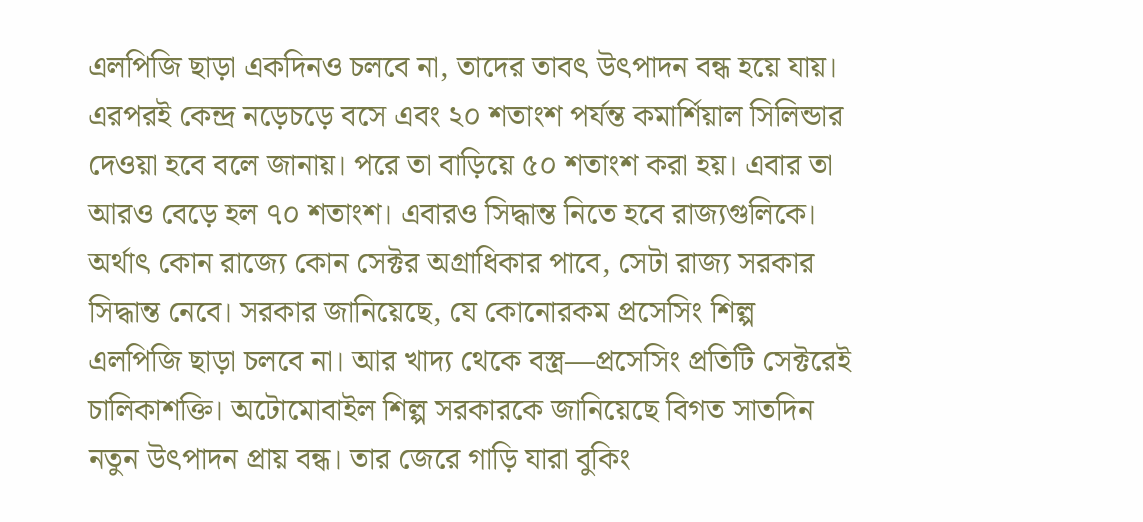এলপিজি ছাড়া একদিনও চলবে না, তাদের তাবৎ উৎপাদন বন্ধ হয়ে যায়। এরপরই কেন্দ্র নড়েচড়ে বসে এবং ২০ শতাংশ পর্যন্ত কমার্শিয়াল সিলিন্ডার দেওয়া হবে বলে জানায়। পরে তা বাড়িয়ে ৫০ শতাংশ করা হয়। এবার তা আরও বেড়ে হল ৭০ শতাংশ। এবারও সিদ্ধান্ত নিতে হবে রাজ্যগুলিকে। অর্থাৎ কোন রাজ্যে কোন সেক্টর অগ্রাধিকার পাবে, সেটা রাজ্য সরকার সিদ্ধান্ত নেবে। সরকার জানিয়েছে, যে কোনোরকম প্রসেসিং শিল্প এলপিজি ছাড়া চলবে না। আর খাদ্য থেকে বস্ত্র—প্রসেসিং প্রতিটি সেক্টরেই চালিকাশক্তি। অটোমোবাইল শিল্প সরকারকে জানিয়েছে বিগত সাতদিন নতুন উৎপাদন প্রায় বন্ধ। তার জেরে গাড়ি যারা বুকিং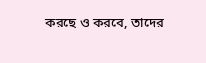করছে ও করবে, তাদের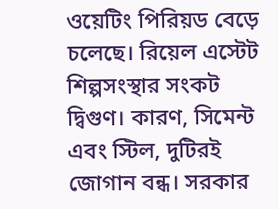ওয়েটিং পিরিয়ড বেড়ে চলেছে। রিয়েল এস্টেট শিল্পসংস্থার সংকট দ্বিগুণ। কারণ, সিমেন্ট এবং স্টিল, দুটিরই জোগান বন্ধ। সরকার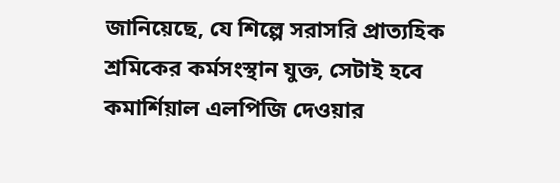জানিয়েছে, যে শিল্পে সরাসরি প্রাত্যহিক শ্রমিকের কর্মসংস্থান যুক্ত, সেটাই হবে কমার্শিয়াল এলপিজি দেওয়ার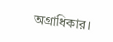অগ্রাধিকার।